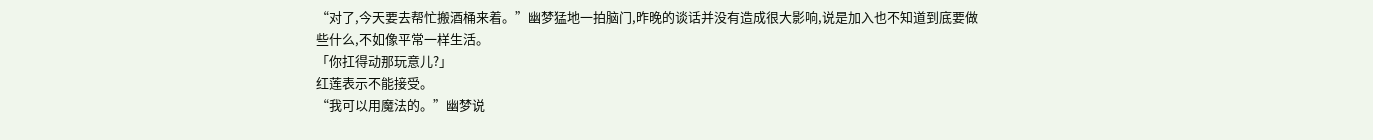“对了,今天要去帮忙搬酒桶来着。”幽梦猛地一拍脑门,昨晚的谈话并没有造成很大影响,说是加入也不知道到底要做些什么,不如像平常一样生活。
「你扛得动那玩意儿?」
红莲表示不能接受。
“我可以用魔法的。”幽梦说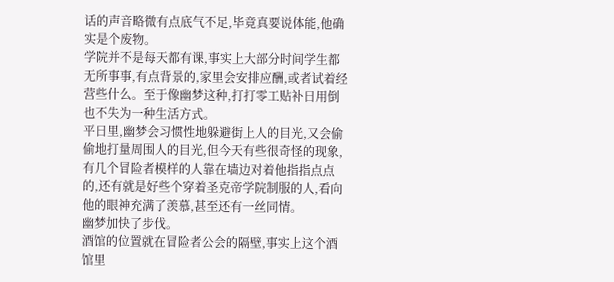话的声音略微有点底气不足,毕竟真要说体能,他确实是个废物。
学院并不是每天都有课,事实上大部分时间学生都无所事事,有点背景的,家里会安排应酬,或者试着经营些什么。至于像幽梦这种,打打零工贴补日用倒也不失为一种生活方式。
平日里,幽梦会习惯性地躲避街上人的目光,又会偷偷地打量周围人的目光,但今天有些很奇怪的现象,有几个冒险者模样的人靠在墙边对着他指指点点的,还有就是好些个穿着圣克帝学院制服的人,看向他的眼神充满了羡慕,甚至还有一丝同情。
幽梦加快了步伐。
酒馆的位置就在冒险者公会的隔壁,事实上这个酒馆里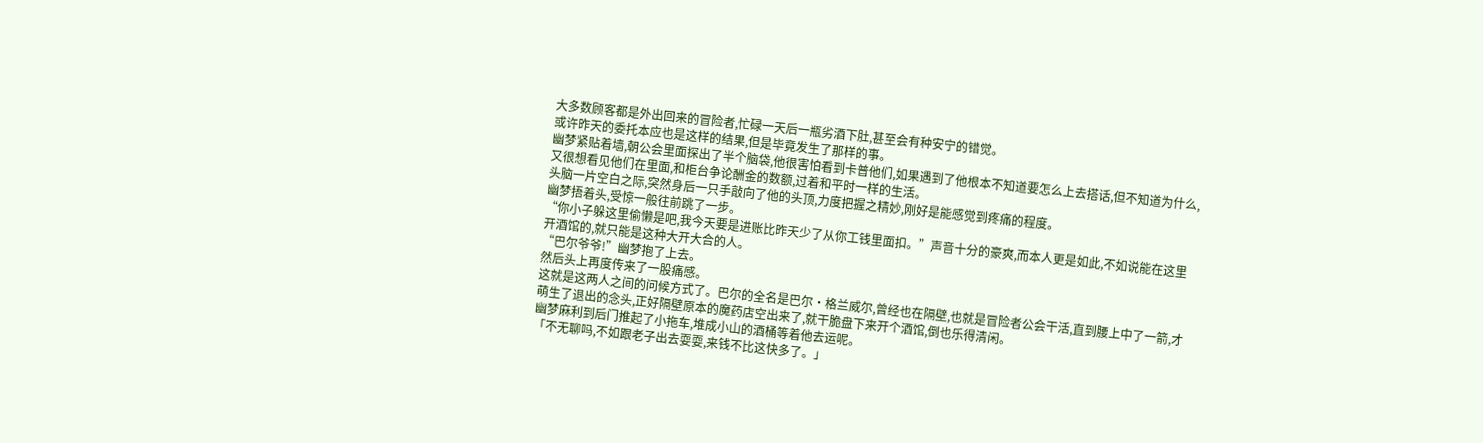大多数顾客都是外出回来的冒险者,忙碌一天后一瓶劣酒下肚,甚至会有种安宁的错觉。
或许昨天的委托本应也是这样的结果,但是毕竟发生了那样的事。
幽梦紧贴着墙,朝公会里面探出了半个脑袋,他很害怕看到卡普他们,如果遇到了他根本不知道要怎么上去搭话,但不知道为什么,又很想看见他们在里面,和柜台争论酬金的数额,过着和平时一样的生活。
头脑一片空白之际,突然身后一只手敲向了他的头顶,力度把握之精妙,刚好是能感觉到疼痛的程度。
幽梦捂着头,受惊一般往前跳了一步。
“你小子躲这里偷懒是吧,我今天要是进账比昨天少了从你工钱里面扣。”声音十分的豪爽,而本人更是如此,不如说能在这里开酒馆的,就只能是这种大开大合的人。
“巴尔爷爷!”幽梦抱了上去。
然后头上再度传来了一股痛感。
这就是这两人之间的问候方式了。巴尔的全名是巴尔·格兰威尔,曾经也在隔壁,也就是冒险者公会干活,直到腰上中了一箭,才萌生了退出的念头,正好隔壁原本的魔药店空出来了,就干脆盘下来开个酒馆,倒也乐得清闲。
幽梦麻利到后门推起了小拖车,堆成小山的酒桶等着他去运呢。
「不无聊吗,不如跟老子出去耍耍,来钱不比这快多了。」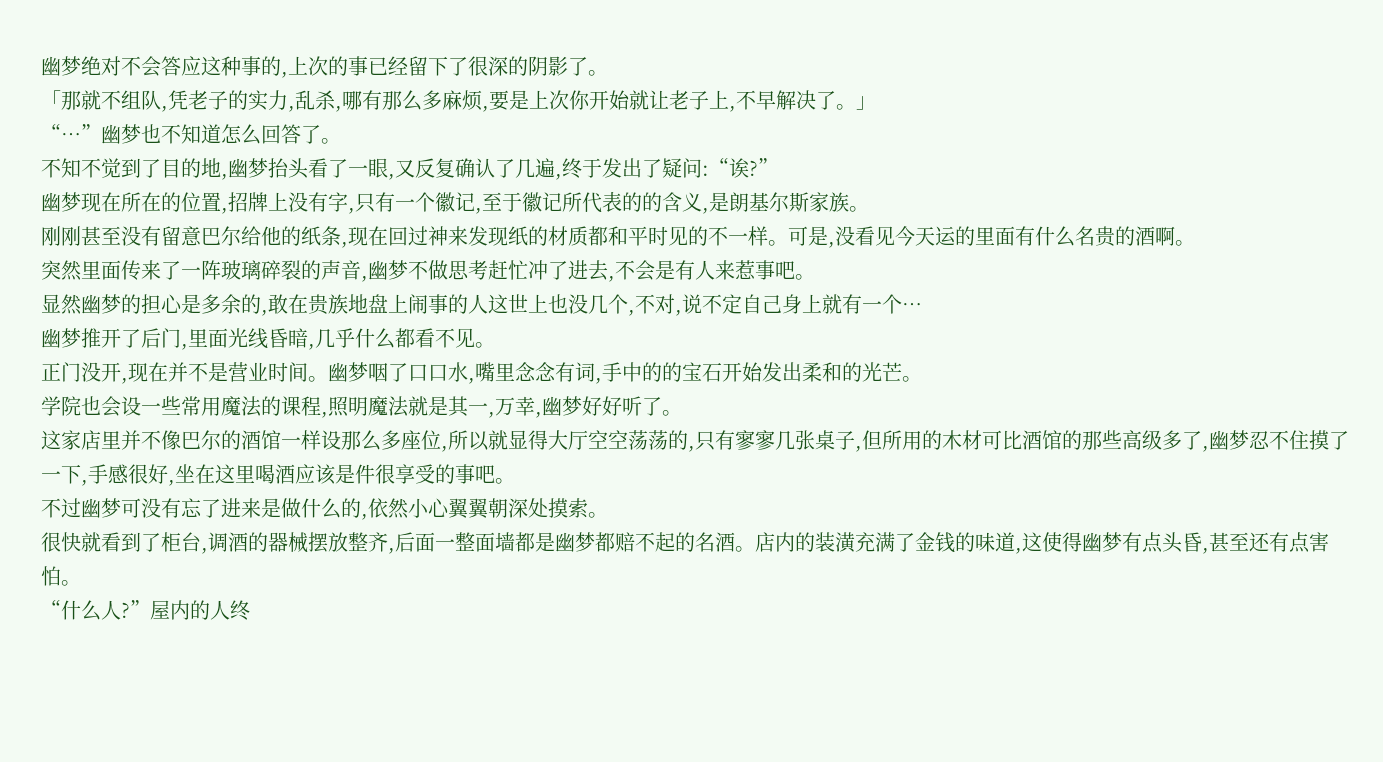幽梦绝对不会答应这种事的,上次的事已经留下了很深的阴影了。
「那就不组队,凭老子的实力,乱杀,哪有那么多麻烦,要是上次你开始就让老子上,不早解决了。」
“…”幽梦也不知道怎么回答了。
不知不觉到了目的地,幽梦抬头看了一眼,又反复确认了几遍,终于发出了疑问:“诶?”
幽梦现在所在的位置,招牌上没有字,只有一个徽记,至于徽记所代表的的含义,是朗基尔斯家族。
刚刚甚至没有留意巴尔给他的纸条,现在回过神来发现纸的材质都和平时见的不一样。可是,没看见今天运的里面有什么名贵的酒啊。
突然里面传来了一阵玻璃碎裂的声音,幽梦不做思考赶忙冲了进去,不会是有人来惹事吧。
显然幽梦的担心是多余的,敢在贵族地盘上闹事的人这世上也没几个,不对,说不定自己身上就有一个…
幽梦推开了后门,里面光线昏暗,几乎什么都看不见。
正门没开,现在并不是营业时间。幽梦咽了口口水,嘴里念念有词,手中的的宝石开始发出柔和的光芒。
学院也会设一些常用魔法的课程,照明魔法就是其一,万幸,幽梦好好听了。
这家店里并不像巴尔的酒馆一样设那么多座位,所以就显得大厅空空荡荡的,只有寥寥几张桌子,但所用的木材可比酒馆的那些高级多了,幽梦忍不住摸了一下,手感很好,坐在这里喝酒应该是件很享受的事吧。
不过幽梦可没有忘了进来是做什么的,依然小心翼翼朝深处摸索。
很快就看到了柜台,调酒的器械摆放整齐,后面一整面墙都是幽梦都赔不起的名酒。店内的装潢充满了金钱的味道,这使得幽梦有点头昏,甚至还有点害怕。
“什么人?”屋内的人终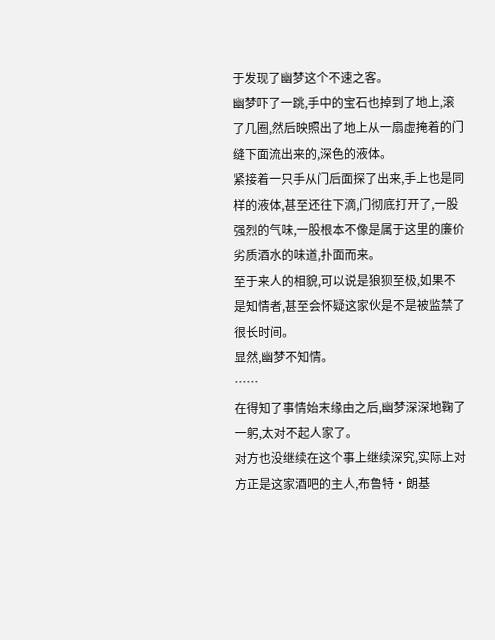于发现了幽梦这个不速之客。
幽梦吓了一跳,手中的宝石也掉到了地上,滚了几圈,然后映照出了地上从一扇虚掩着的门缝下面流出来的,深色的液体。
紧接着一只手从门后面探了出来,手上也是同样的液体,甚至还往下滴,门彻底打开了,一股强烈的气味,一股根本不像是属于这里的廉价劣质酒水的味道,扑面而来。
至于来人的相貌,可以说是狼狈至极,如果不是知情者,甚至会怀疑这家伙是不是被监禁了很长时间。
显然,幽梦不知情。
……
在得知了事情始末缘由之后,幽梦深深地鞠了一躬,太对不起人家了。
对方也没继续在这个事上继续深究,实际上对方正是这家酒吧的主人,布鲁特·朗基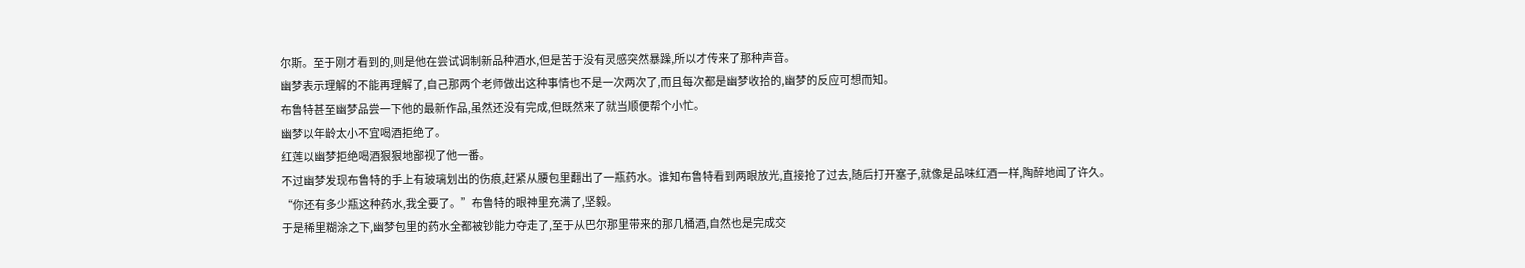尔斯。至于刚才看到的,则是他在尝试调制新品种酒水,但是苦于没有灵感突然暴躁,所以才传来了那种声音。
幽梦表示理解的不能再理解了,自己那两个老师做出这种事情也不是一次两次了,而且每次都是幽梦收拾的,幽梦的反应可想而知。
布鲁特甚至幽梦品尝一下他的最新作品,虽然还没有完成,但既然来了就当顺便帮个小忙。
幽梦以年龄太小不宜喝酒拒绝了。
红莲以幽梦拒绝喝酒狠狠地鄙视了他一番。
不过幽梦发现布鲁特的手上有玻璃划出的伤痕,赶紧从腰包里翻出了一瓶药水。谁知布鲁特看到两眼放光,直接抢了过去,随后打开塞子,就像是品味红酒一样,陶醉地闻了许久。
“你还有多少瓶这种药水,我全要了。”布鲁特的眼神里充满了,坚毅。
于是稀里糊涂之下,幽梦包里的药水全都被钞能力夺走了,至于从巴尔那里带来的那几桶酒,自然也是完成交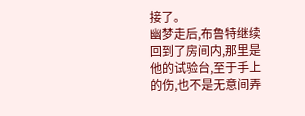接了。
幽梦走后,布鲁特继续回到了房间内,那里是他的试验台,至于手上的伤,也不是无意间弄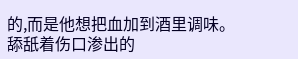的,而是他想把血加到酒里调味。
舔舐着伤口渗出的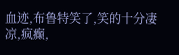血迹,布鲁特笑了,笑的十分凄凉,疯癫,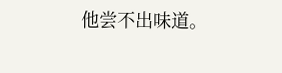他尝不出味道。